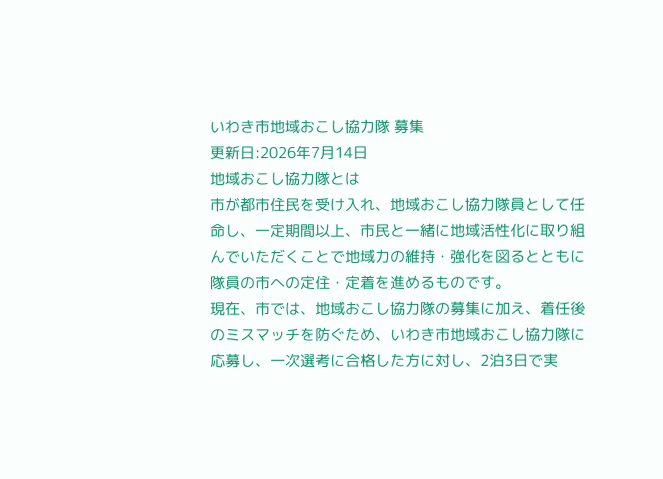いわき市地域おこし協力隊 募集
更新日:2026年7月14日
地域おこし協力隊とは
市が都市住民を受け入れ、地域おこし協力隊員として任命し、一定期間以上、市民と一緒に地域活性化に取り組んでいただくことで地域力の維持・強化を図るとともに隊員の市への定住・定着を進めるものです。
現在、市では、地域おこし協力隊の募集に加え、着任後のミスマッチを防ぐため、いわき市地域おこし協力隊に応募し、一次選考に合格した方に対し、2泊3日で実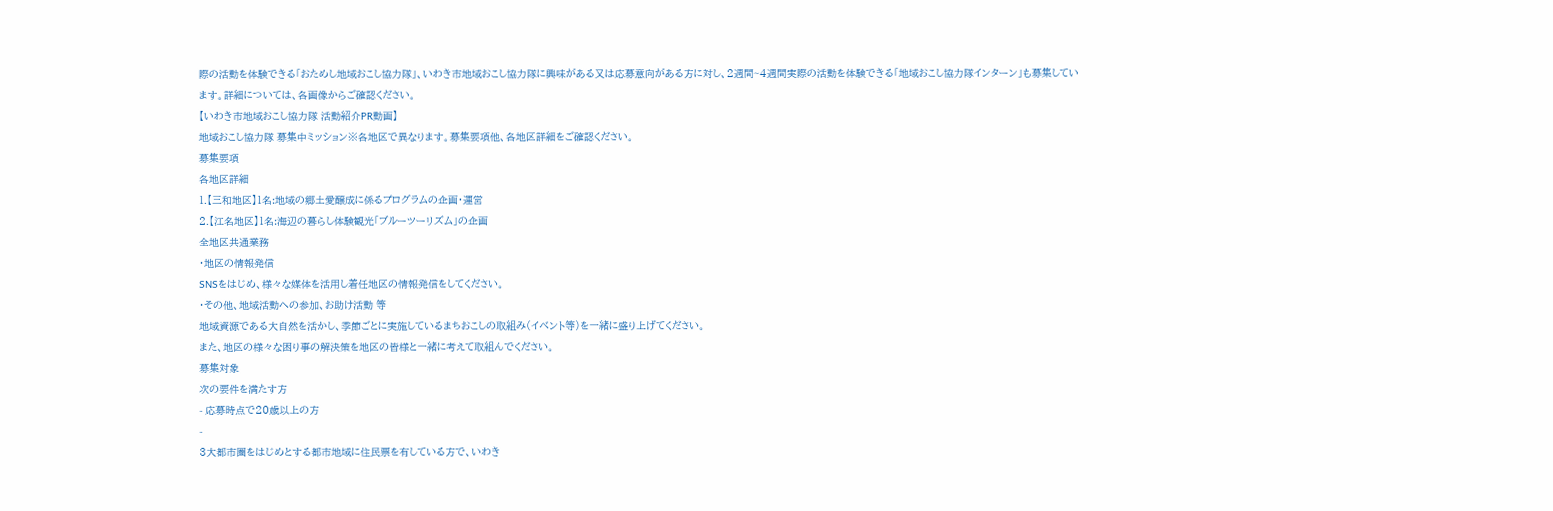際の活動を体験できる「おためし地域おこし協力隊」、いわき市地域おこし協力隊に興味がある又は応募意向がある方に対し、2週間~4週間実際の活動を体験できる「地域おこし協力隊インターン」も募集しています。詳細については、各画像からご確認ください。
【いわき市地域おこし協力隊 活動紹介PR動画】
地域おこし協力隊 募集中ミッション※各地区で異なります。募集要項他、各地区詳細をご確認ください。
募集要項
各地区詳細
1.【三和地区】1名:地域の郷土愛醸成に係るプログラムの企画・運営
2.【江名地区】1名:海辺の暮らし体験観光「ブルーツーリズム」の企画
全地区共通業務
・地区の情報発信
SNSをはじめ、様々な媒体を活用し着任地区の情報発信をしてください。
・その他、地域活動への参加、お助け活動 等
地域資源である大自然を活かし、季節ごとに実施しているまちおこしの取組み(イベント等)を一緒に盛り上げてください。
また、地区の様々な困り事の解決策を地区の皆様と一緒に考えて取組んでください。
募集対象
次の要件を満たす方
- 応募時点で20歳以上の方
-
3大都市圏をはじめとする都市地域に住民票を有している方で、いわき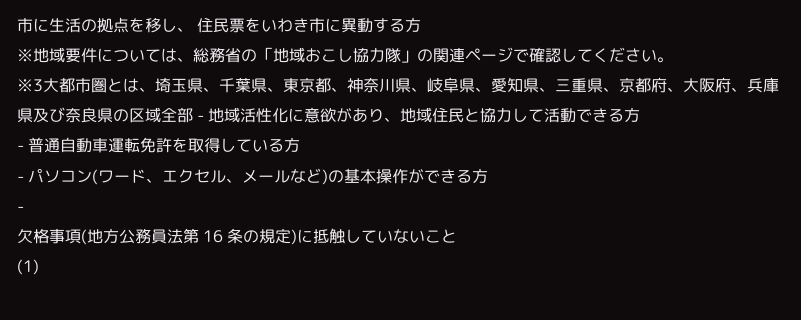市に生活の拠点を移し、 住民票をいわき市に異動する方
※地域要件については、総務省の「地域おこし協力隊」の関連ページで確認してください。
※3大都市圏とは、埼玉県、千葉県、東京都、神奈川県、岐阜県、愛知県、三重県、京都府、大阪府、兵庫県及び奈良県の区域全部 - 地域活性化に意欲があり、地域住民と協力して活動できる方
- 普通自動車運転免許を取得している方
- パソコン(ワード、エクセル、メールなど)の基本操作ができる方
-
欠格事項(地方公務員法第 16 条の規定)に抵触していないこと
(1)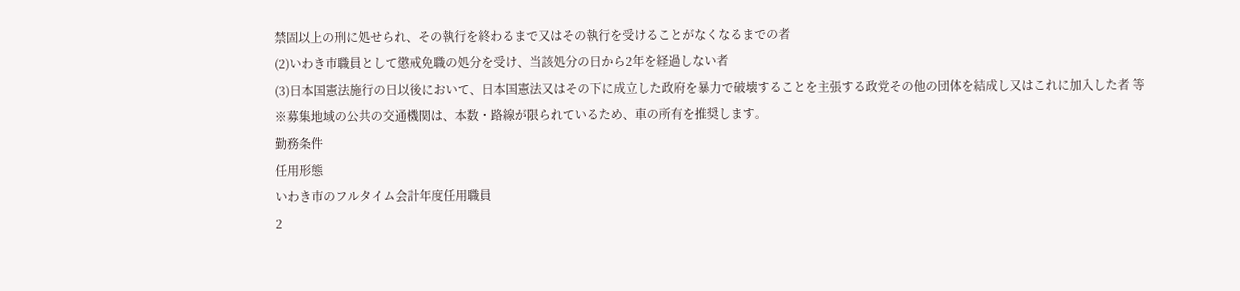禁固以上の刑に処せられ、その執行を終わるまで又はその執行を受けることがなくなるまでの者
(2)いわき市職員として懲戒免職の処分を受け、当該処分の日から2年を経過しない者
(3)日本国憲法施行の日以後において、日本国憲法又はその下に成立した政府を暴力で破壊することを主張する政党その他の団体を結成し又はこれに加入した者 等
※募集地域の公共の交通機関は、本数・路線が限られているため、車の所有を推奨します。
勤務条件
任用形態
いわき市のフルタイム会計年度任用職員
2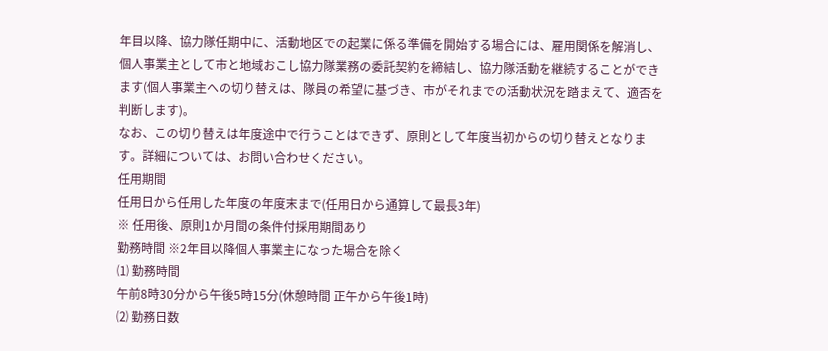年目以降、協力隊任期中に、活動地区での起業に係る準備を開始する場合には、雇用関係を解消し、個人事業主として市と地域おこし協力隊業務の委託契約を締結し、協力隊活動を継続することができます(個人事業主への切り替えは、隊員の希望に基づき、市がそれまでの活動状況を踏まえて、適否を判断します)。
なお、この切り替えは年度途中で行うことはできず、原則として年度当初からの切り替えとなります。詳細については、お問い合わせください。
任用期間
任用日から任用した年度の年度末まで(任用日から通算して最長3年)
※ 任用後、原則1か月間の条件付採用期間あり
勤務時間 ※2年目以降個人事業主になった場合を除く
⑴ 勤務時間
午前8時30分から午後5時15分(休憩時間 正午から午後1時)
⑵ 勤務日数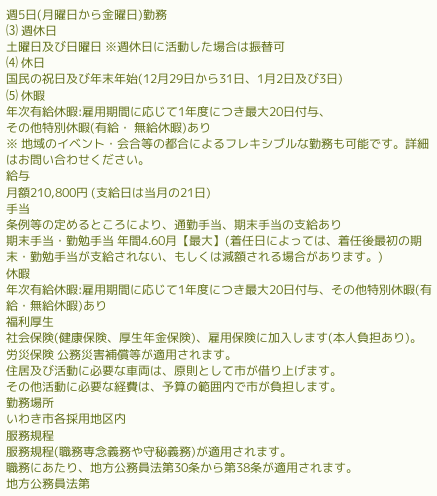週5日(月曜日から金曜日)勤務
⑶ 週休日
土曜日及び日曜日 ※週休日に活動した場合は振替可
⑷ 休日
国民の祝日及び年末年始(12月29日から31日、1月2日及び3日)
⑸ 休暇
年次有給休暇:雇用期間に応じて1年度につき最大20日付与、
その他特別休暇(有給・ 無給休暇)あり
※ 地域のイベント・会合等の都合によるフレキシブルな勤務も可能です。詳細はお問い合わせください。
給与
月額210,800円 (支給日は当月の21日)
手当
条例等の定めるところにより、通勤手当、期末手当の支給あり
期末手当・勤勉手当 年間4.60月【最大】(着任日によっては、着任後最初の期末・勤勉手当が支給されない、もしくは減額される場合があります。)
休暇
年次有給休暇:雇用期間に応じて1年度につき最大20日付与、その他特別休暇(有給・無給休暇)あり
福利厚生
社会保険(健康保険、厚生年金保険)、雇用保険に加入します(本人負担あり)。
労災保険 公務災害補償等が適用されます。
住居及び活動に必要な車両は、原則として市が借り上げます。
その他活動に必要な経費は、予算の範囲内で市が負担します。
勤務場所
いわき市各採用地区内
服務規程
服務規程(職務専念義務や守秘義務)が適用されます。
職務にあたり、地方公務員法第30条から第38条が適用されます。
地方公務員法第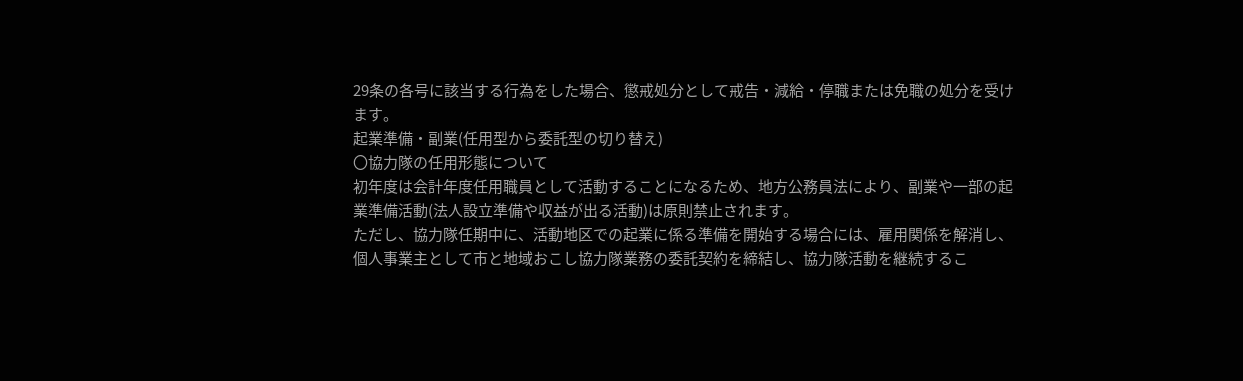29条の各号に該当する行為をした場合、懲戒処分として戒告・減給・停職または免職の処分を受けます。
起業準備・副業(任用型から委託型の切り替え)
〇協力隊の任用形態について
初年度は会計年度任用職員として活動することになるため、地方公務員法により、副業や一部の起業準備活動(法人設立準備や収益が出る活動)は原則禁止されます。
ただし、協力隊任期中に、活動地区での起業に係る準備を開始する場合には、雇用関係を解消し、個人事業主として市と地域おこし協力隊業務の委託契約を締結し、協力隊活動を継続するこ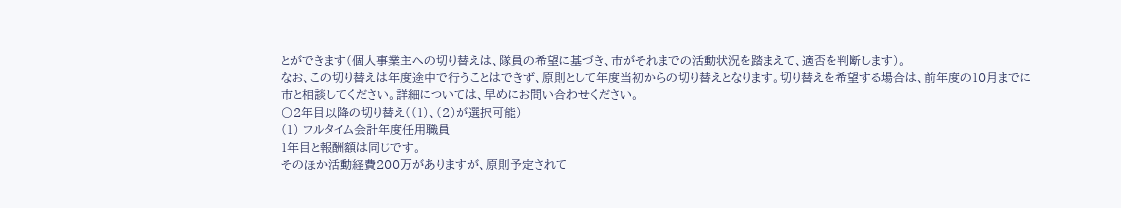とができます(個人事業主への切り替えは、隊員の希望に基づき、市がそれまでの活動状況を踏まえて、適否を判断します)。
なお、この切り替えは年度途中で行うことはできず、原則として年度当初からの切り替えとなります。切り替えを希望する場合は、前年度の10月までに市と相談してください。詳細については、早めにお問い合わせください。
〇2年目以降の切り替え((1)、(2)が選択可能)
(1) フルタイム会計年度任用職員
1年目と報酬額は同じです。
そのほか活動経費200万がありますが、原則予定されて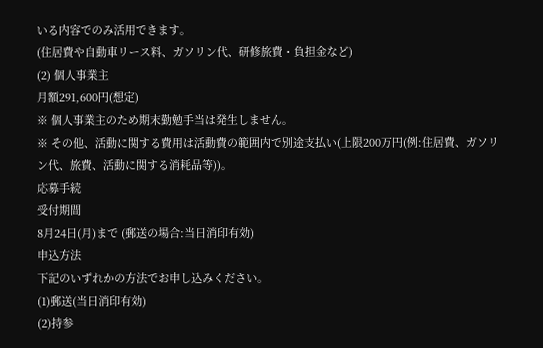いる内容でのみ活用できます。
(住居費や自動車リース料、ガソリン代、研修旅費・負担金など)
(2) 個人事業主
月額291,600円(想定)
※ 個人事業主のため期末勤勉手当は発生しません。
※ その他、活動に関する費用は活動費の範囲内で別途支払い(上限200万円(例:住居費、ガソリン代、旅費、活動に関する消耗品等))。
応募手続
受付期間
8月24日(月)まで (郵送の場合:当日消印有効)
申込方法
下記のいずれかの方法でお申し込みください。
(1)郵送(当日消印有効)
(2)持参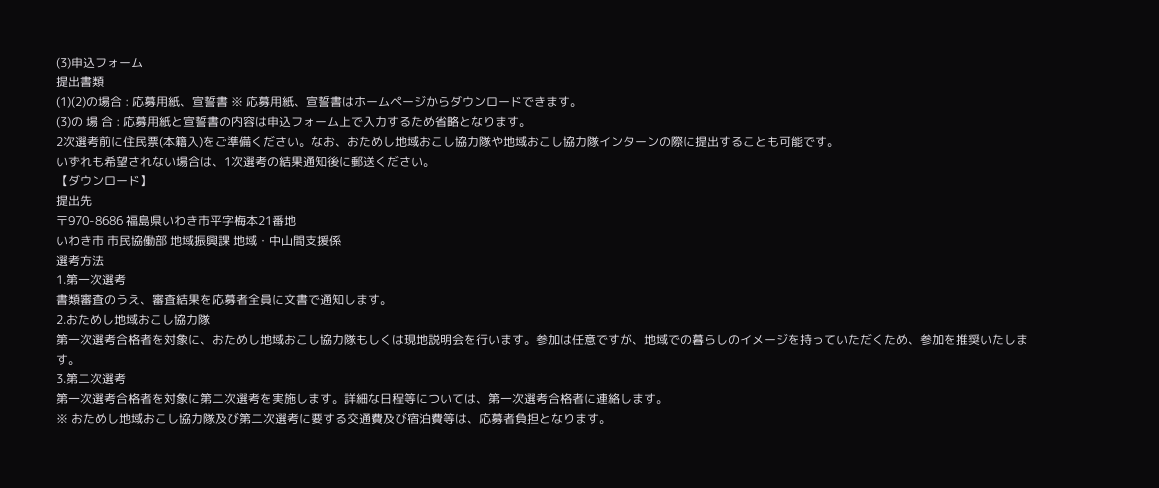(3)申込フォーム
提出書類
(1)(2)の場合 : 応募用紙、宣誓書 ※ 応募用紙、宣誓書はホームページからダウンロードできます。
(3)の 場 合 : 応募用紙と宣誓書の内容は申込フォーム上で入力するため省略となります。
2次選考前に住民票(本籍入)をご準備ください。なお、おためし地域おこし協力隊や地域おこし協力隊インターンの際に提出することも可能です。
いずれも希望されない場合は、1次選考の結果通知後に郵送ください。
【ダウンロード】
提出先
〒970-8686 福島県いわき市平字梅本21番地
いわき市 市民協働部 地域振興課 地域・中山間支援係
選考方法
1.第一次選考
書類審査のうえ、審査結果を応募者全員に文書で通知します。
2.おためし地域おこし協力隊
第一次選考合格者を対象に、おためし地域おこし協力隊もしくは現地説明会を行います。参加は任意ですが、地域での暮らしのイメージを持っていただくため、参加を推奨いたします。
3.第二次選考
第一次選考合格者を対象に第二次選考を実施します。詳細な日程等については、第一次選考合格者に連絡します。
※ おためし地域おこし協力隊及び第二次選考に要する交通費及び宿泊費等は、応募者負担となります。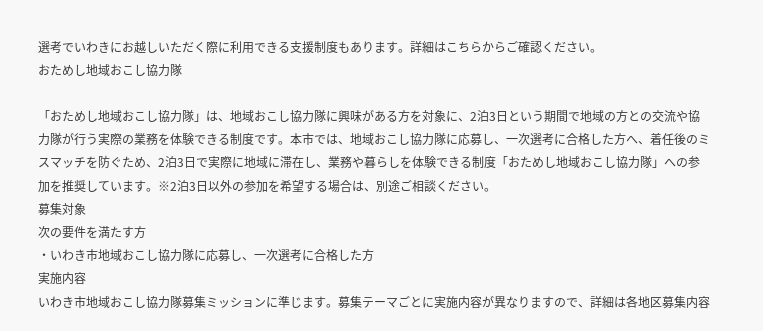選考でいわきにお越しいただく際に利用できる支援制度もあります。詳細はこちらからご確認ください。
おためし地域おこし協力隊

「おためし地域おこし協力隊」は、地域おこし協力隊に興味がある方を対象に、2泊3日という期間で地域の方との交流や協力隊が行う実際の業務を体験できる制度です。本市では、地域おこし協力隊に応募し、一次選考に合格した方へ、着任後のミスマッチを防ぐため、2泊3日で実際に地域に滞在し、業務や暮らしを体験できる制度「おためし地域おこし協力隊」への参加を推奨しています。※2泊3日以外の参加を希望する場合は、別途ご相談ください。
募集対象
次の要件を満たす方
・いわき市地域おこし協力隊に応募し、一次選考に合格した方
実施内容
いわき市地域おこし協力隊募集ミッションに準じます。募集テーマごとに実施内容が異なりますので、詳細は各地区募集内容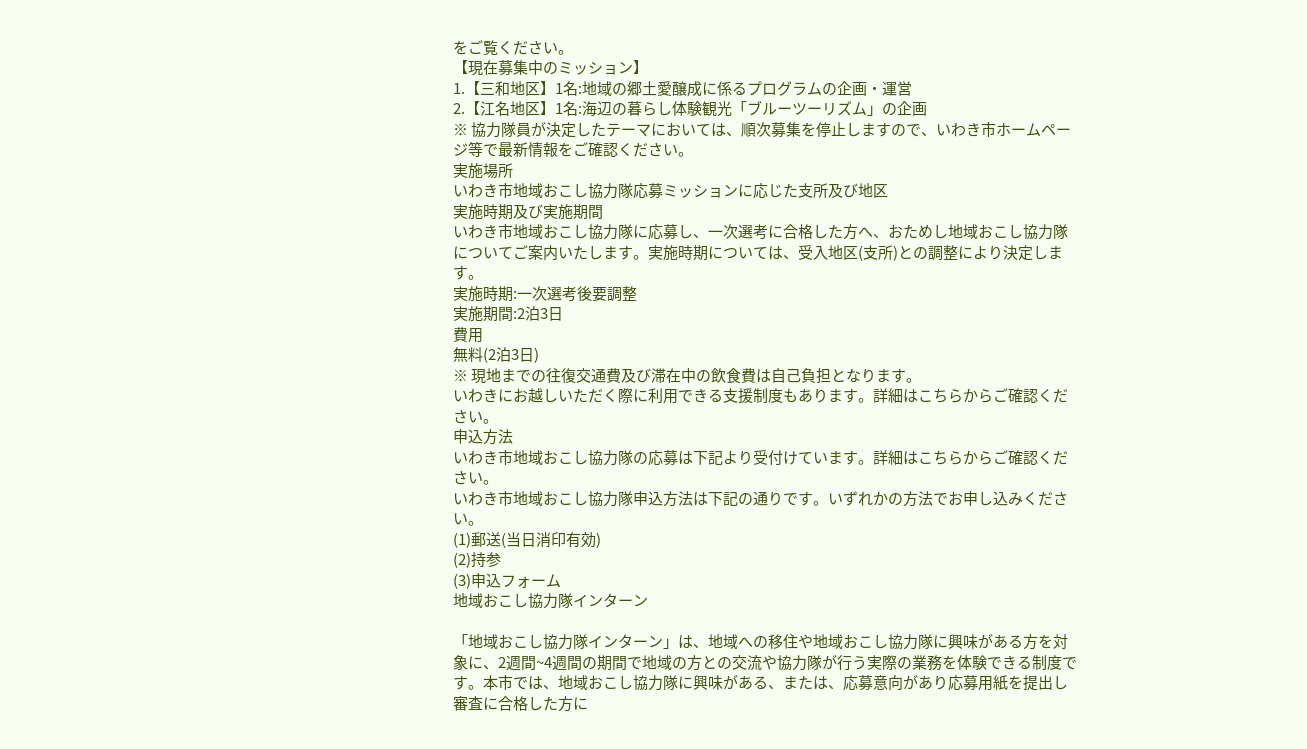をご覧ください。
【現在募集中のミッション】
1.【三和地区】1名:地域の郷土愛醸成に係るプログラムの企画・運営
2.【江名地区】1名:海辺の暮らし体験観光「ブルーツーリズム」の企画
※ 協力隊員が決定したテーマにおいては、順次募集を停止しますので、いわき市ホームページ等で最新情報をご確認ください。
実施場所
いわき市地域おこし協力隊応募ミッションに応じた支所及び地区
実施時期及び実施期間
いわき市地域おこし協力隊に応募し、一次選考に合格した方へ、おためし地域おこし協力隊についてご案内いたします。実施時期については、受入地区(支所)との調整により決定します。
実施時期:一次選考後要調整
実施期間:2泊3日
費用
無料(2泊3日)
※ 現地までの往復交通費及び滞在中の飲食費は自己負担となります。
いわきにお越しいただく際に利用できる支援制度もあります。詳細はこちらからご確認ください。
申込方法
いわき市地域おこし協力隊の応募は下記より受付けています。詳細はこちらからご確認ください。
いわき市地域おこし協力隊申込方法は下記の通りです。いずれかの方法でお申し込みください。
(1)郵送(当日消印有効)
(2)持参
(3)申込フォーム
地域おこし協力隊インターン

「地域おこし協力隊インターン」は、地域への移住や地域おこし協力隊に興味がある方を対象に、2週間~4週間の期間で地域の方との交流や協力隊が行う実際の業務を体験できる制度です。本市では、地域おこし協力隊に興味がある、または、応募意向があり応募用紙を提出し審査に合格した方に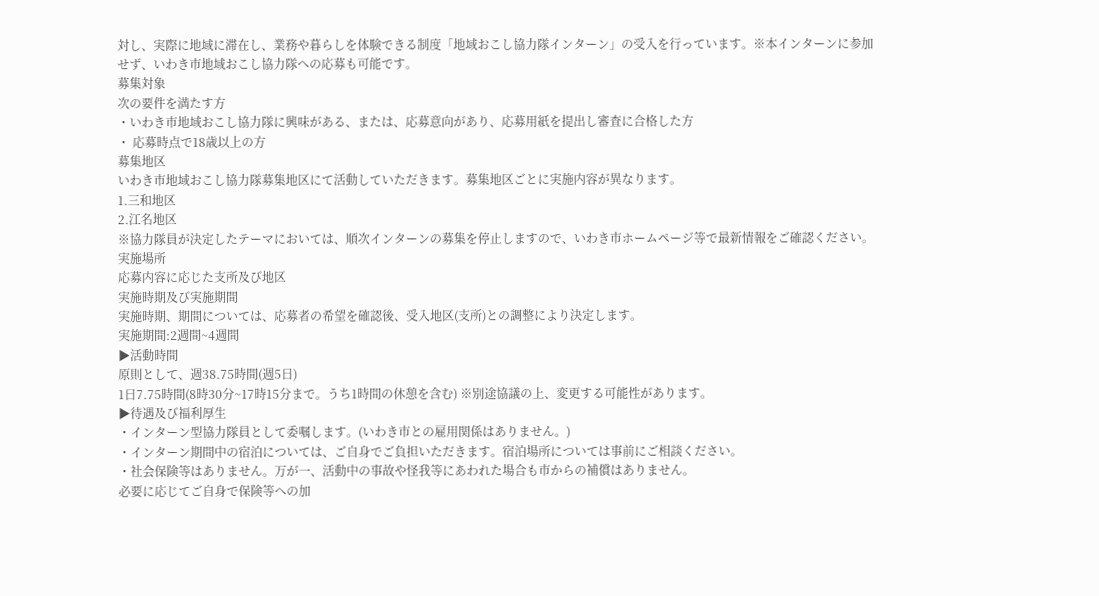対し、実際に地域に滞在し、業務や暮らしを体験できる制度「地域おこし協力隊インターン」の受入を行っています。※本インターンに参加せず、いわき市地域おこし協力隊への応募も可能です。
募集対象
次の要件を満たす方
・いわき市地域おこし協力隊に興味がある、または、応募意向があり、応募用紙を提出し審査に合格した方
・ 応募時点で18歳以上の方
募集地区
いわき市地域おこし協力隊募集地区にて活動していただきます。募集地区ごとに実施内容が異なります。
1.三和地区
2.江名地区
※協力隊員が決定したテーマにおいては、順次インターンの募集を停止しますので、いわき市ホームページ等で最新情報をご確認ください。
実施場所
応募内容に応じた支所及び地区
実施時期及び実施期間
実施時期、期間については、応募者の希望を確認後、受入地区(支所)との調整により決定します。
実施期間:2週間~4週間
▶活動時間
原則として、週38.75時間(週5日)
1日7.75時間(8時30分~17時15分まで。うち1時間の休憩を含む) ※別途協議の上、変更する可能性があります。
▶待遇及び福利厚生
・インターン型協力隊員として委嘱します。(いわき市との雇用関係はありません。)
・インターン期間中の宿泊については、ご自身でご負担いただきます。宿泊場所については事前にご相談ください。
・社会保険等はありません。万が一、活動中の事故や怪我等にあわれた場合も市からの補償はありません。
必要に応じてご自身で保険等への加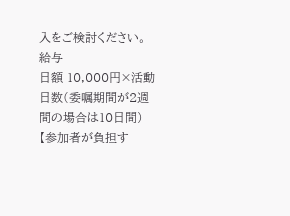入をご検討ください。
給与
日額 10,000円×活動日数(委嘱期間が2週間の場合は10日間)
【参加者が負担す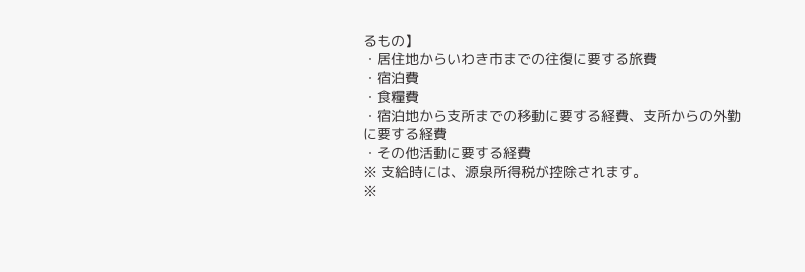るもの】
・居住地からいわき市までの往復に要する旅費
・宿泊費
・食糧費
・宿泊地から支所までの移動に要する経費、支所からの外勤に要する経費
・その他活動に要する経費
※ 支給時には、源泉所得税が控除されます。
※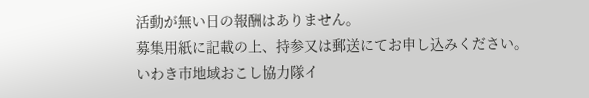活動が無い日の報酬はありません。
募集用紙に記載の上、持参又は郵送にてお申し込みください。
いわき市地域おこし協力隊イ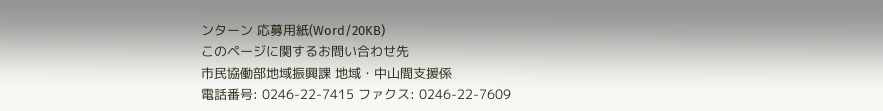ンターン 応募用紙(Word/20KB)
このページに関するお問い合わせ先
市民協働部地域振興課 地域・中山間支援係
電話番号: 0246-22-7415 ファクス: 0246-22-7609